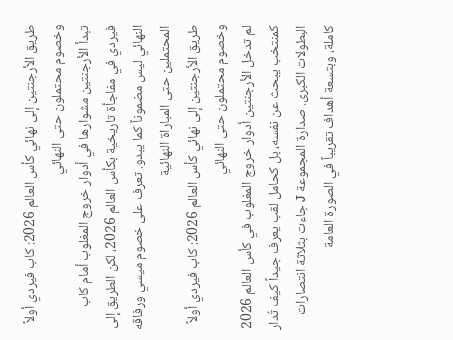طريق الأرجنتين إلى نهائي كأس العالم 2026: كاب فيردي أولاً وخصوم محتملون حتى النهائي
تبدأ الأرجنتين مشوارها في أدوار خروج المغلوب أمام كاب فيردي في مفاجأة تاريخية بكأس العالم 2026، لكن الطريق إلى النهائي ليس مضموناً كما يبدو. تعرف على خصوم ميسي ورفاقه المحتملين حتى المباراة النهائية
طريق الأرجنتين إلى نهائي كأس العالم 2026: كاب فيردي أولاً وخصوم محتملون حتى النهائي
لم تدخل الأرجنتين أدوار خروج المغلوب في كأس العالم 2026 كمنتخب يبحث عن نفسه، بل كحامل لقب يعرف جيداً كيف تُدار البطولات الكبرى. صدارة المجموعة J جاءت بثلاثة انتصارات كاملة، وبتسعة أهداف تقريباً في الصورة العامة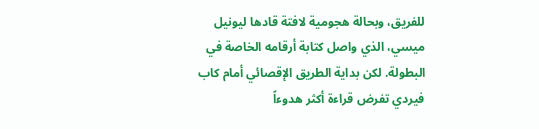للفريق، وبحالة هجومية لافتة قادها ليونيل ميسي، الذي واصل كتابة أرقامه الخاصة في البطولة. لكن بداية الطريق الإقصائي أمام كاب فيردي تفرض قراءة أكثر هدوءاً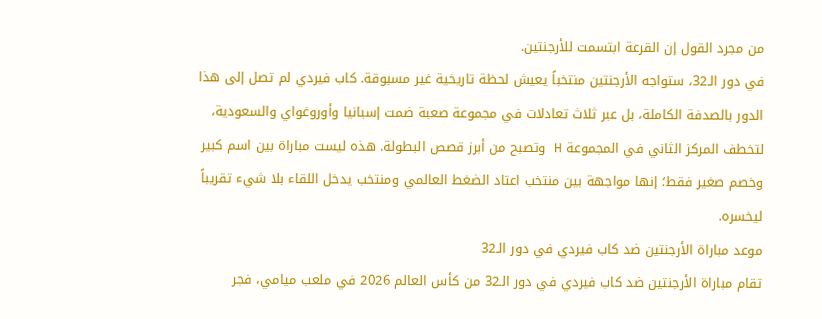من مجرد القول إن القرعة ابتسمت للأرجنتين.
في دور الـ32، ستواجه الأرجنتين منتخباً يعيش لحظة تاريخية غير مسبوقة. كاب فيردي لم تصل إلى هذا الدور بالصدفة الكاملة، بل عبر ثلاث تعادلات في مجموعة صعبة ضمت إسبانيا وأوروغواي والسعودية، لتخطف المركز الثاني في المجموعة H وتصبح من أبرز قصص البطولة. هذه ليست مباراة بين اسم كبير وخصم صغير فقط؛ إنها مواجهة بين منتخب اعتاد الضغط العالمي ومنتخب يدخل اللقاء بلا شيء تقريباً ليخسره.
موعد مباراة الأرجنتين ضد كاب فيردي في دور الـ32
تقام مباراة الأرجنتين ضد كاب فيردي في دور الـ32 من كأس العالم 2026 في ملعب ميامي، فجر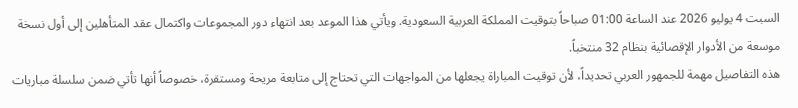السبت 4 يوليو 2026 عند الساعة 01:00 صباحاً بتوقيت المملكة العربية السعودية. ويأتي هذا الموعد بعد انتهاء دور المجموعات واكتمال عقد المتأهلين إلى أول نسخة موسعة من الأدوار الإقصائية بنظام 32 منتخباً.
هذه التفاصيل مهمة للجمهور العربي تحديداً، لأن توقيت المباراة يجعلها من المواجهات التي تحتاج إلى متابعة مريحة ومستقرة، خصوصاً أنها تأتي ضمن سلسلة مباريات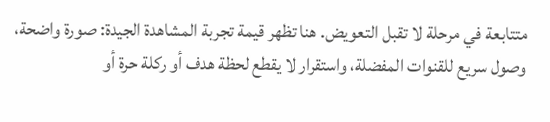متتابعة في مرحلة لا تقبل التعويض. هنا تظهر قيمة تجربة المشاهدة الجيدة: صورة واضحة، وصول سريع للقنوات المفضلة، واستقرار لا يقطع لحظة هدف أو ركلة حرة أو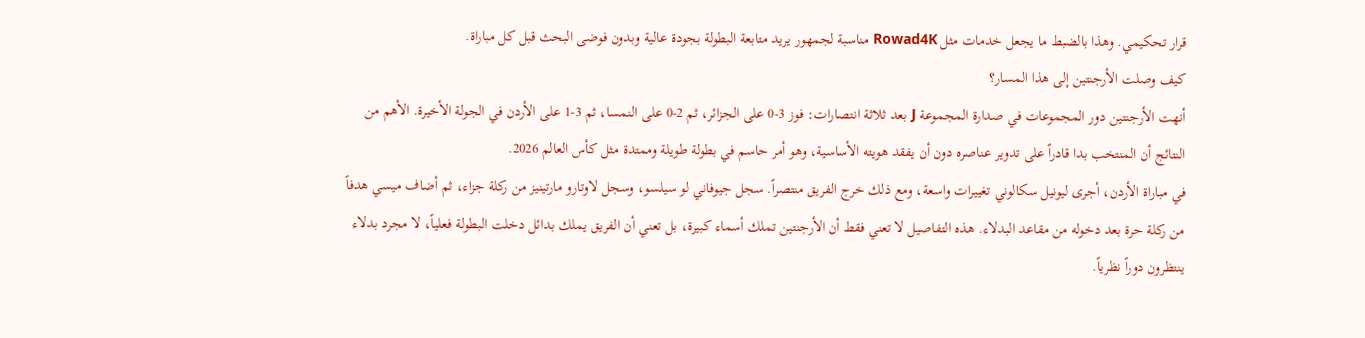قرار تحكيمي. وهذا بالضبط ما يجعل خدمات مثل Rowad4K مناسبة لجمهور يريد متابعة البطولة بجودة عالية وبدون فوضى البحث قبل كل مباراة.
كيف وصلت الأرجنتين إلى هذا المسار؟
أنهت الأرجنتين دور المجموعات في صدارة المجموعة J بعد ثلاثة انتصارات: فوز 3-0 على الجزائر، ثم 2-0 على النمسا، ثم 3-1 على الأردن في الجولة الأخيرة. الأهم من النتائج أن المنتخب بدا قادراً على تدوير عناصره دون أن يفقد هويته الأساسية، وهو أمر حاسم في بطولة طويلة وممتدة مثل كأس العالم 2026.
في مباراة الأردن، أجرى ليونيل سكالوني تغييرات واسعة، ومع ذلك خرج الفريق منتصراً. سجل جيوفاني لو سيلسو، وسجل لاوتارو مارتينيز من ركلة جزاء، ثم أضاف ميسي هدفاً من ركلة حرة بعد دخوله من مقاعد البدلاء. هذه التفاصيل لا تعني فقط أن الأرجنتين تملك أسماء كبيرة، بل تعني أن الفريق يملك بدائل دخلت البطولة فعلياً، لا مجرد بدلاء ينتظرون دوراً نظرياً.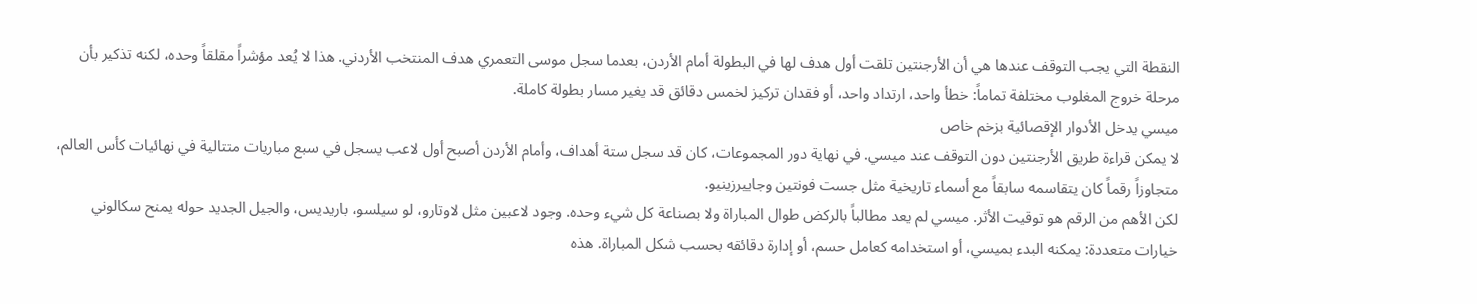النقطة التي يجب التوقف عندها هي أن الأرجنتين تلقت أول هدف لها في البطولة أمام الأردن، بعدما سجل موسى التعمري هدف المنتخب الأردني. هذا لا يُعد مؤشراً مقلقاً وحده، لكنه تذكير بأن مرحلة خروج المغلوب مختلفة تماماً: خطأ واحد، ارتداد واحد، أو فقدان تركيز لخمس دقائق قد يغير مسار بطولة كاملة.
ميسي يدخل الأدوار الإقصائية بزخم خاص
لا يمكن قراءة طريق الأرجنتين دون التوقف عند ميسي. في نهاية دور المجموعات، كان قد سجل ستة أهداف، وأمام الأردن أصبح أول لاعب يسجل في سبع مباريات متتالية في نهائيات كأس العالم، متجاوزاً رقماً كان يتقاسمه سابقاً مع أسماء تاريخية مثل جست فونتين وجاييرزينيو.
لكن الأهم من الرقم هو توقيت الأثر. ميسي لم يعد مطالباً بالركض طوال المباراة ولا بصناعة كل شيء وحده. وجود لاعبين مثل لاوتارو، لو سيلسو، باريديس، والجيل الجديد حوله يمنح سكالوني خيارات متعددة: يمكنه البدء بميسي، أو استخدامه كعامل حسم، أو إدارة دقائقه بحسب شكل المباراة. هذه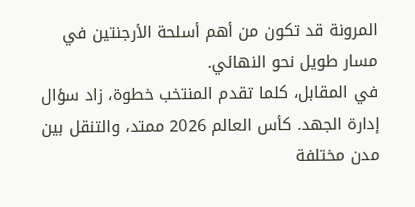المرونة قد تكون من أهم أسلحة الأرجنتين في مسار طويل نحو النهائي.
في المقابل، كلما تقدم المنتخب خطوة، زاد سؤال إدارة الجهد. كأس العالم 2026 ممتد، والتنقل بين مدن مختلفة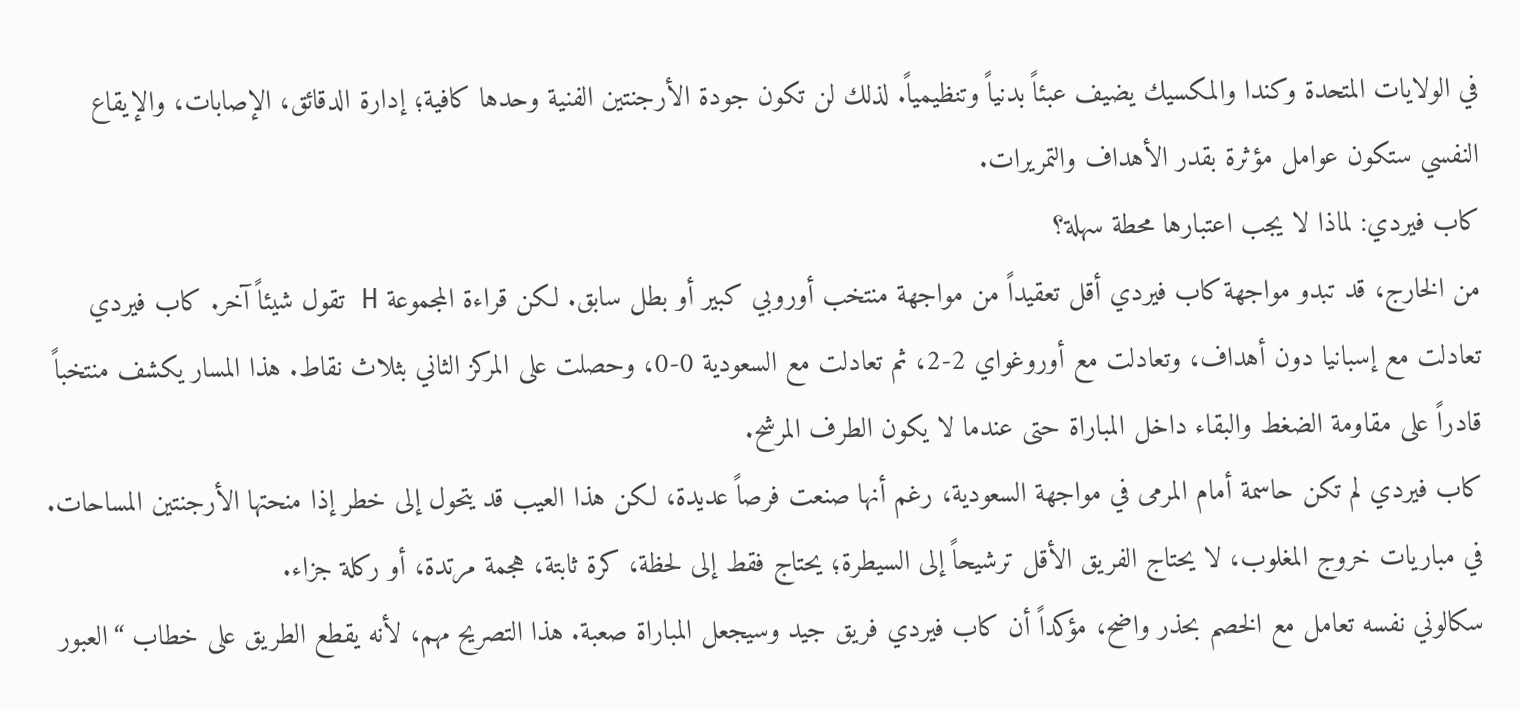في الولايات المتحدة وكندا والمكسيك يضيف عبئاً بدنياً وتنظيمياً. لذلك لن تكون جودة الأرجنتين الفنية وحدها كافية؛ إدارة الدقائق، الإصابات، والإيقاع النفسي ستكون عوامل مؤثرة بقدر الأهداف والتمريرات.
كاب فيردي: لماذا لا يجب اعتبارها محطة سهلة؟
من الخارج، قد تبدو مواجهة كاب فيردي أقل تعقيداً من مواجهة منتخب أوروبي كبير أو بطل سابق. لكن قراءة المجموعة H تقول شيئاً آخر. كاب فيردي تعادلت مع إسبانيا دون أهداف، وتعادلت مع أوروغواي 2-2، ثم تعادلت مع السعودية 0-0، وحصلت على المركز الثاني بثلاث نقاط. هذا المسار يكشف منتخباً قادراً على مقاومة الضغط والبقاء داخل المباراة حتى عندما لا يكون الطرف المرشح.
كاب فيردي لم تكن حاسمة أمام المرمى في مواجهة السعودية، رغم أنها صنعت فرصاً عديدة، لكن هذا العيب قد يتحول إلى خطر إذا منحتها الأرجنتين المساحات. في مباريات خروج المغلوب، لا يحتاج الفريق الأقل ترشيحاً إلى السيطرة؛ يحتاج فقط إلى لحظة، كرة ثابتة، هجمة مرتدة، أو ركلة جزاء.
سكالوني نفسه تعامل مع الخصم بحذر واضح، مؤكداً أن كاب فيردي فريق جيد وسيجعل المباراة صعبة. هذا التصريح مهم، لأنه يقطع الطريق على خطاب “العبور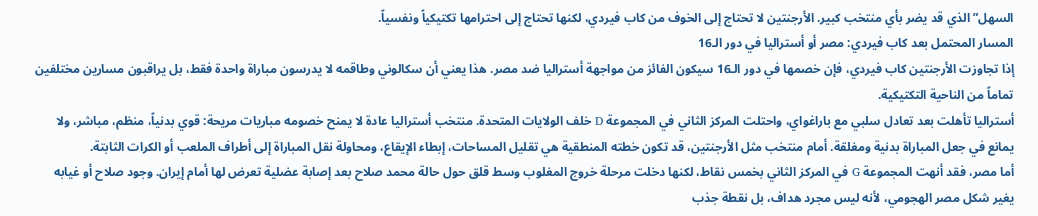السهل” الذي قد يضر بأي منتخب كبير. الأرجنتين لا تحتاج إلى الخوف من كاب فيردي، لكنها تحتاج إلى احترامها تكتيكياً ونفسياً.
المسار المحتمل بعد كاب فيردي: مصر أو أستراليا في دور الـ16
إذا تجاوزت الأرجنتين كاب فيردي، فإن خصمها في دور الـ16 سيكون الفائز من مواجهة أستراليا ضد مصر. هذا يعني أن سكالوني وطاقمه لا يدرسون مباراة واحدة فقط، بل يراقبون مسارين مختلفين تماماً من الناحية التكتيكية.
أستراليا تأهلت بعد تعادل سلبي مع باراغواي، واحتلت المركز الثاني في المجموعة D خلف الولايات المتحدة. منتخب أستراليا عادة لا يمنح خصومه مباريات مريحة: قوي بدنياً، منظم، مباشر، ولا يمانع في جعل المباراة بدنية ومغلقة. أمام منتخب مثل الأرجنتين، قد تكون خطته المنطقية هي تقليل المساحات، إبطاء الإيقاع، ومحاولة نقل المباراة إلى أطراف الملعب أو الكرات الثابتة.
أما مصر، فقد أنهت المجموعة G في المركز الثاني بخمس نقاط، لكنها دخلت مرحلة خروج المغلوب وسط قلق حول حالة محمد صلاح بعد إصابة عضلية تعرض لها أمام إيران. وجود صلاح أو غيابه يغير شكل مصر الهجومي، لأنه ليس مجرد هداف، بل نقطة جذب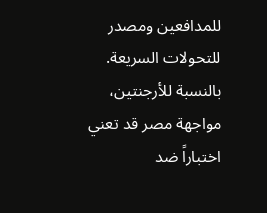للمدافعين ومصدر للتحولات السريعة.
بالنسبة للأرجنتين، مواجهة مصر قد تعني اختباراً ضد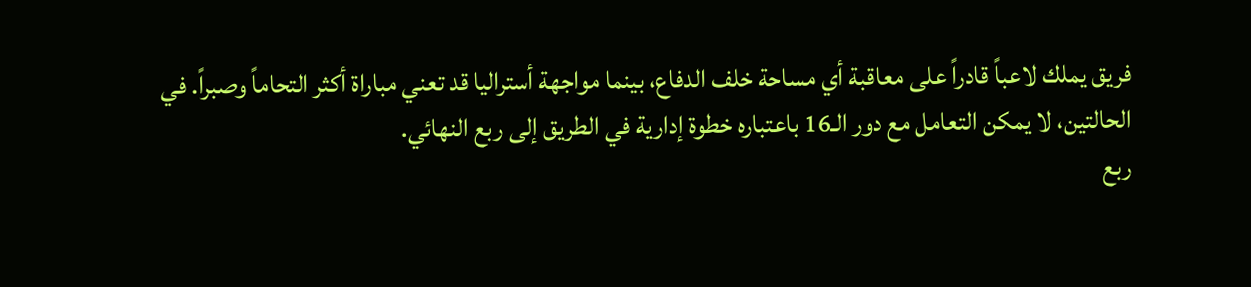فريق يملك لاعباً قادراً على معاقبة أي مساحة خلف الدفاع، بينما مواجهة أستراليا قد تعني مباراة أكثر التحاماً وصبراً. في الحالتين، لا يمكن التعامل مع دور الـ16 باعتباره خطوة إدارية في الطريق إلى ربع النهائي.
ربع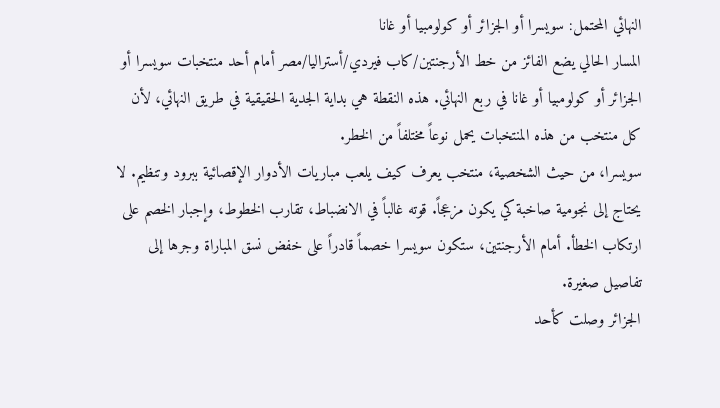النهائي المحتمل: سويسرا أو الجزائر أو كولومبيا أو غانا
المسار الحالي يضع الفائز من خط الأرجنتين/كاب فيردي/أستراليا/مصر أمام أحد منتخبات سويسرا أو الجزائر أو كولومبيا أو غانا في ربع النهائي. هذه النقطة هي بداية الجدية الحقيقية في طريق النهائي، لأن كل منتخب من هذه المنتخبات يحمل نوعاً مختلفاً من الخطر.
سويسرا، من حيث الشخصية، منتخب يعرف كيف يلعب مباريات الأدوار الإقصائية ببرود وتنظيم. لا يحتاج إلى نجومية صاخبة كي يكون مزعجاً. قوته غالباً في الانضباط، تقارب الخطوط، وإجبار الخصم على ارتكاب الخطأ. أمام الأرجنتين، ستكون سويسرا خصماً قادراً على خفض نسق المباراة وجرها إلى تفاصيل صغيرة.
الجزائر وصلت كأحد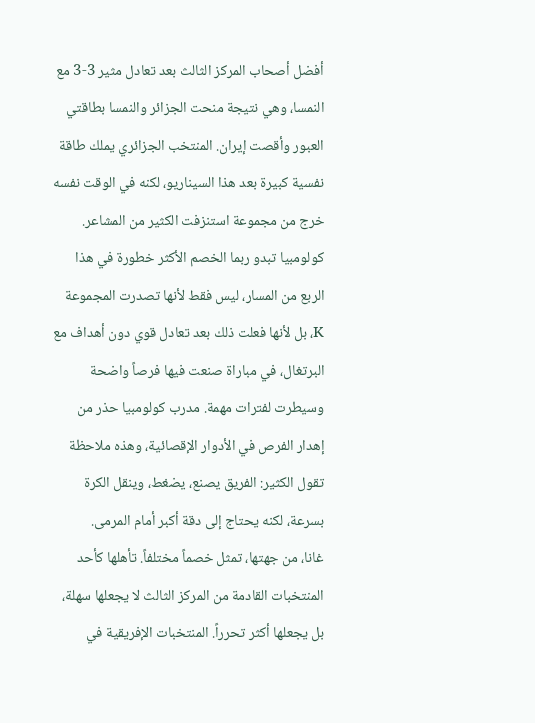أفضل أصحاب المركز الثالث بعد تعادل مثير 3-3 مع النمسا، وهي نتيجة منحت الجزائر والنمسا بطاقتي العبور وأقصت إيران. المنتخب الجزائري يملك طاقة نفسية كبيرة بعد هذا السيناريو، لكنه في الوقت نفسه خرج من مجموعة استنزفت الكثير من المشاعر.
كولومبيا تبدو ربما الخصم الأكثر خطورة في هذا الربع من المسار، ليس فقط لأنها تصدرت المجموعة K، بل لأنها فعلت ذلك بعد تعادل قوي دون أهداف مع البرتغال، في مباراة صنعت فيها فرصاً واضحة وسيطرت لفترات مهمة. مدرب كولومبيا حذر من إهدار الفرص في الأدوار الإقصائية، وهذه ملاحظة تقول الكثير: الفريق يصنع، يضغط، وينقل الكرة بسرعة، لكنه يحتاج إلى دقة أكبر أمام المرمى.
غانا، من جهتها، تمثل خصماً مختلفاً. تأهلها كأحد المنتخبات القادمة من المركز الثالث لا يجعلها سهلة، بل يجعلها أكثر تحرراً. المنتخبات الإفريقية في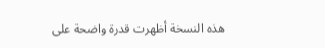هذه النسخة أظهرت قدرة واضحة على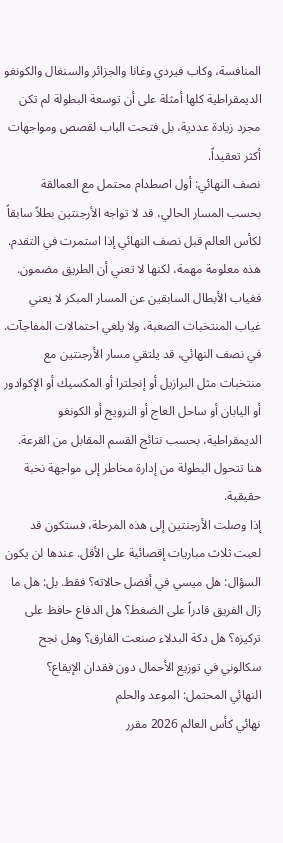المنافسة، وكاب فيردي وغانا والجزائر والسنغال والكونغو الديمقراطية كلها أمثلة على أن توسعة البطولة لم تكن مجرد زيادة عددية، بل فتحت الباب لقصص ومواجهات أكثر تعقيداً.
نصف النهائي: أول اصطدام محتمل مع العمالقة
بحسب المسار الحالي، قد لا تواجه الأرجنتين بطلاً سابقاً لكأس العالم قبل نصف النهائي إذا استمرت في التقدم. هذه معلومة مهمة، لكنها لا تعني أن الطريق مضمون. فغياب الأبطال السابقين عن المسار المبكر لا يعني غياب المنتخبات الصعبة، ولا يلغي احتمالات المفاجآت.
في نصف النهائي، قد يلتقي مسار الأرجنتين مع منتخبات مثل البرازيل أو إنجلترا أو المكسيك أو الإكوادور أو اليابان أو ساحل العاج أو النرويج أو الكونغو الديمقراطية، بحسب نتائج القسم المقابل من القرعة. هنا تتحول البطولة من إدارة مخاطر إلى مواجهة نخبة حقيقية.
إذا وصلت الأرجنتين إلى هذه المرحلة، فستكون قد لعبت ثلاث مباريات إقصائية على الأقل. عندها لن يكون السؤال: هل ميسي في أفضل حالاته؟ فقط. بل: هل ما زال الفريق قادراً على الضغط؟ هل الدفاع حافظ على تركيزه؟ هل دكة البدلاء صنعت الفارق؟ وهل نجح سكالوني في توزيع الأحمال دون فقدان الإيقاع؟
النهائي المحتمل: الموعد والحلم
نهائي كأس العالم 2026 مقرر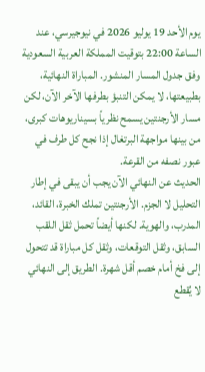يوم الأحد 19 يوليو 2026 في نيوجيرسي، عند الساعة 22:00 بتوقيت المملكة العربية السعودية وفق جدول المسار المنشور. المباراة النهائية، بطبيعتها، لا يمكن التنبؤ بطرفها الآخر الآن، لكن مسار الأرجنتين يسمح نظرياً بسيناريوهات كبرى، من بينها مواجهة البرتغال إذا نجح كل طرف في عبور نصفه من القرعة.
الحديث عن النهائي الآن يجب أن يبقى في إطار التحليل لا الجزم. الأرجنتين تملك الخبرة، القائد، المدرب، والهوية. لكنها أيضاً تحمل ثقل اللقب السابق، وثقل التوقعات، وثقل كل مباراة قد تتحول إلى فخ أمام خصم أقل شهرة. الطريق إلى النهائي لا يُقطع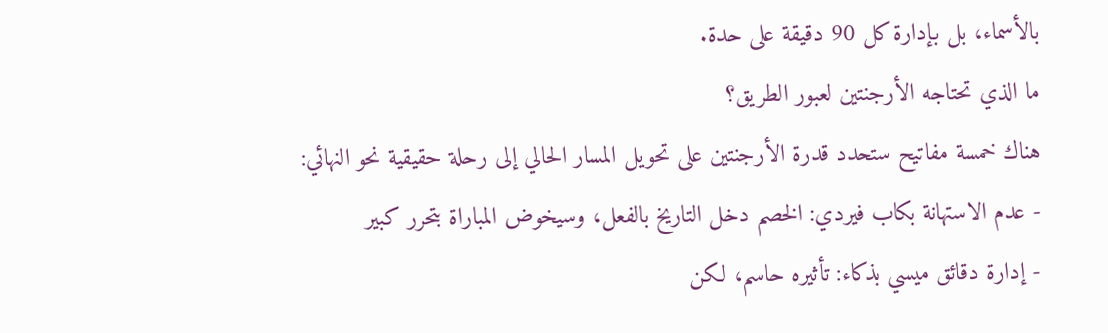بالأسماء، بل بإدارة كل 90 دقيقة على حدة.
ما الذي تحتاجه الأرجنتين لعبور الطريق؟
هناك خمسة مفاتيح ستحدد قدرة الأرجنتين على تحويل المسار الحالي إلى رحلة حقيقية نحو النهائي:
- عدم الاستهانة بكاب فيردي: الخصم دخل التاريخ بالفعل، وسيخوض المباراة بتحرر كبير
- إدارة دقائق ميسي بذكاء: تأثيره حاسم، لكن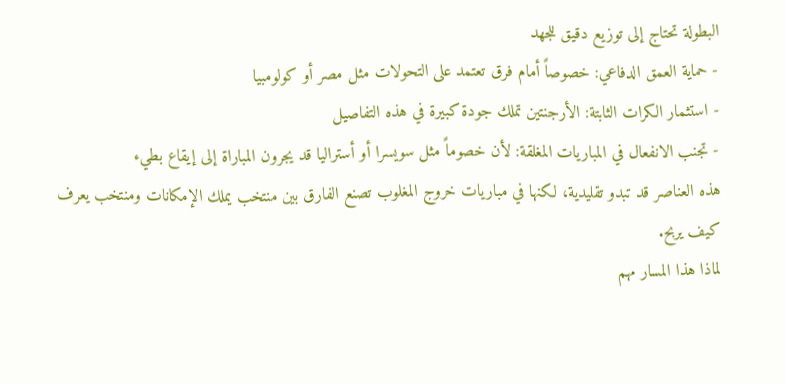البطولة تحتاج إلى توزيع دقيق للجهد
- حماية العمق الدفاعي: خصوصاً أمام فرق تعتمد على التحولات مثل مصر أو كولومبيا
- استثمار الكرات الثابتة: الأرجنتين تملك جودة كبيرة في هذه التفاصيل
- تجنب الانفعال في المباريات المغلقة: لأن خصوماً مثل سويسرا أو أستراليا قد يجرون المباراة إلى إيقاع بطيء
هذه العناصر قد تبدو تقليدية، لكنها في مباريات خروج المغلوب تصنع الفارق بين منتخب يملك الإمكانات ومنتخب يعرف كيف يربح.
لماذا هذا المسار مهم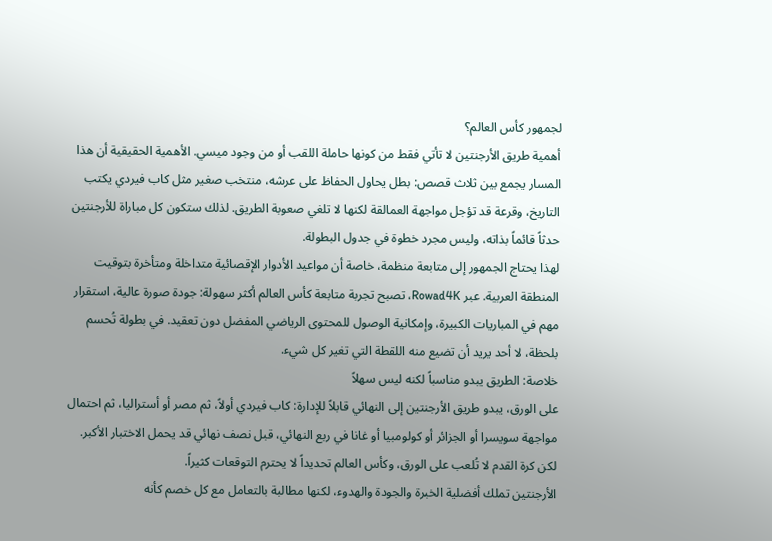لجمهور كأس العالم؟
أهمية طريق الأرجنتين لا تأتي فقط من كونها حاملة اللقب أو من وجود ميسي. الأهمية الحقيقية أن هذا المسار يجمع بين ثلاث قصص: بطل يحاول الحفاظ على عرشه، منتخب صغير مثل كاب فيردي يكتب التاريخ، وقرعة قد تؤجل مواجهة العمالقة لكنها لا تلغي صعوبة الطريق. لذلك ستكون كل مباراة للأرجنتين حدثاً قائماً بذاته، وليس مجرد خطوة في جدول البطولة.
لهذا يحتاج الجمهور إلى متابعة منظمة، خاصة أن مواعيد الأدوار الإقصائية متداخلة ومتأخرة بتوقيت المنطقة العربية. عبر Rowad4K، تصبح تجربة متابعة كأس العالم أكثر سهولة: جودة صورة عالية، استقرار مهم في المباريات الكبيرة، وإمكانية الوصول للمحتوى الرياضي المفضل دون تعقيد. في بطولة تُحسم بلحظة، لا أحد يريد أن تضيع منه اللقطة التي تغير كل شيء.
خلاصة: الطريق يبدو مناسباً لكنه ليس سهلاً
على الورق، يبدو طريق الأرجنتين إلى النهائي قابلاً للإدارة: كاب فيردي أولاً، ثم مصر أو أستراليا، ثم احتمال مواجهة سويسرا أو الجزائر أو كولومبيا أو غانا في ربع النهائي، قبل نصف نهائي قد يحمل الاختبار الأكبر. لكن كرة القدم لا تُلعب على الورق، وكأس العالم تحديداً لا يحترم التوقعات كثيراً.
الأرجنتين تملك أفضلية الخبرة والجودة والهدوء، لكنها مطالبة بالتعامل مع كل خصم كأنه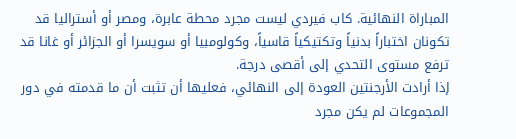المباراة النهائية. كاب فيردي ليست مجرد محطة عابرة، ومصر أو أستراليا قد تكونان اختباراً بدنياً وتكتيكياً قاسياً، وكولومبيا أو سويسرا أو الجزائر أو غانا قد ترفع مستوى التحدي إلى أقصى درجة.
إذا أرادت الأرجنتين العودة إلى النهائي، فعليها أن تثبت أن ما قدمته في دور المجموعات لم يكن مجرد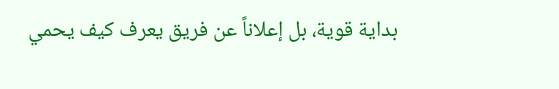بداية قوية، بل إعلاناً عن فريق يعرف كيف يحمي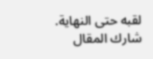لقبه حتى النهاية.
شارك المقال